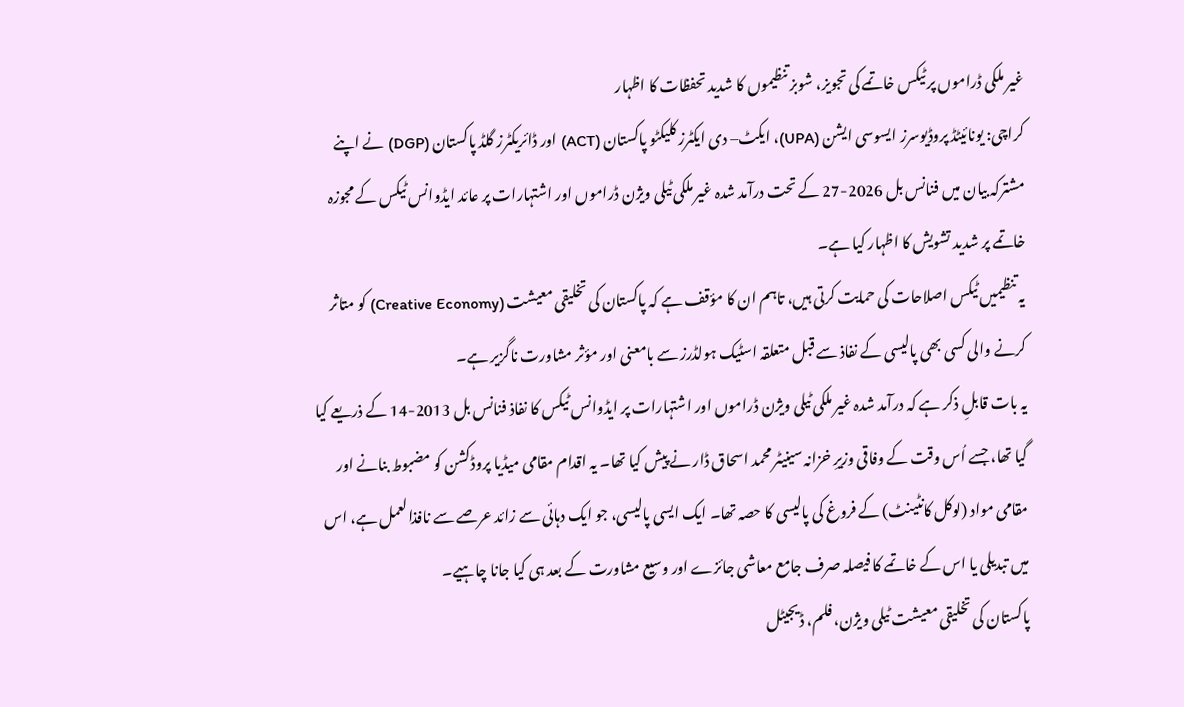غیر ملکی ڈراموں پر ٹیکس خاتمے کی تجویز، شوبز تنظیموں کا شدید تحفظات کا اظہار
کراچی: یونائیٹڈ پروڈیوسرز ایسوسی ایشن (UPA)، ایکٹ– دی ایکٹرز کلیکٹو پاکستان (ACT) اور ڈائریکٹرز گلڈ پاکستان (DGP) نے اپنے مشترکہ بیان میں فنانس بل 2026-27 کے تحت درآمد شدہ غیر ملکی ٹیلی ویژن ڈراموں اور اشتہارات پر عائد ایڈوانس ٹیکس کے مجوزہ خاتمے پر شدید تشویش کا اظہار کیا ہے۔
یہ تنظیمیں ٹیکس اصلاحات کی حمایت کرتی ہیں، تاہم ان کا مؤقف ہے کہ پاکستان کی تخلیقی معیشت (Creative Economy) کو متاثر کرنے والی کسی بھی پالیسی کے نفاذ سے قبل متعلقہ اسٹیک ہولڈرز سے بامعنی اور مؤثر مشاورت ناگزیر ہے۔
یہ بات قابلِ ذکر ہے کہ درآمد شدہ غیر ملکی ٹیلی ویژن ڈراموں اور اشتہارات پر ایڈوانس ٹیکس کا نفاذ فنانس بل 2013-14 کے ذریعے کیا گیا تھا، جسے اُس وقت کے وفاقی وزیرِ خزانہ سینیٹر محمد اسحاق ڈار نے پیش کیا تھا۔ یہ اقدام مقامی میڈیا پروڈکشن کو مضبوط بنانے اور مقامی مواد (لوکل کانٹینٹ) کے فروغ کی پالیسی کا حصہ تھا۔ ایک ایسی پالیسی، جو ایک دہائی سے زائد عرصے سے نافذالعمل ہے، اس میں تبدیلی یا اس کے خاتمے کا فیصلہ صرف جامع معاشی جائزے اور وسیع مشاورت کے بعد ہی کیا جانا چاہیے۔
پاکستان کی تخلیقی معیشت ٹیلی ویژن، فلم، ڈیجیٹل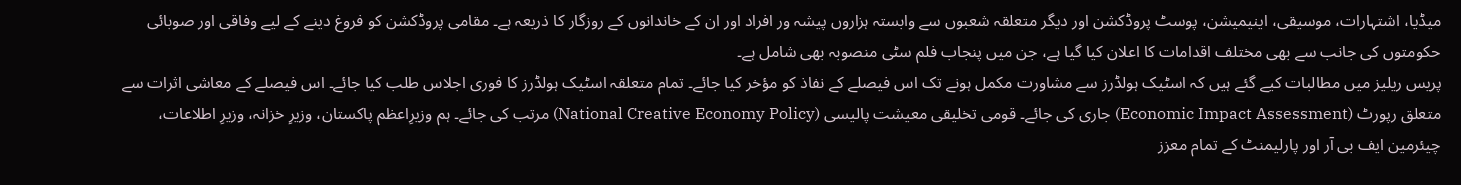میڈیا، اشتہارات، موسیقی، اینیمیشن، پوسٹ پروڈکشن اور دیگر متعلقہ شعبوں سے وابستہ ہزاروں پیشہ ور افراد اور ان کے خاندانوں کے روزگار کا ذریعہ ہے۔ مقامی پروڈکشن کو فروغ دینے کے لیے وفاقی اور صوبائی حکومتوں کی جانب سے بھی مختلف اقدامات کا اعلان کیا گیا ہے، جن میں پنجاب فلم سٹی منصوبہ بھی شامل ہے۔
پریس ریلیز میں مطالبات کیے گئے ہیں کہ اسٹیک ہولڈرز سے مشاورت مکمل ہونے تک اس فیصلے کے نفاذ کو مؤخر کیا جائے۔ تمام متعلقہ اسٹیک ہولڈرز کا فوری اجلاس طلب کیا جائے۔ اس فیصلے کے معاشی اثرات سے متعلق رپورٹ (Economic Impact Assessment) جاری کی جائے۔ قومی تخلیقی معیشت پالیسی (National Creative Economy Policy) مرتب کی جائے۔ ہم وزیرِاعظم پاکستان، وزیرِ خزانہ، وزیرِ اطلاعات، چیئرمین ایف بی آر اور پارلیمنٹ کے تمام معزز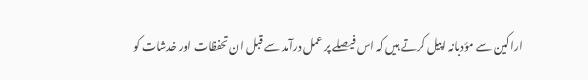اراکین سے مؤدبانہ اپیل کرتے ہیں کہ اس فیصلے پر عمل درآمد سے قبل ان تحفظات اور خدشات کو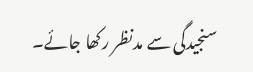سنجیدگی سے مدنظر رکھا جائے۔